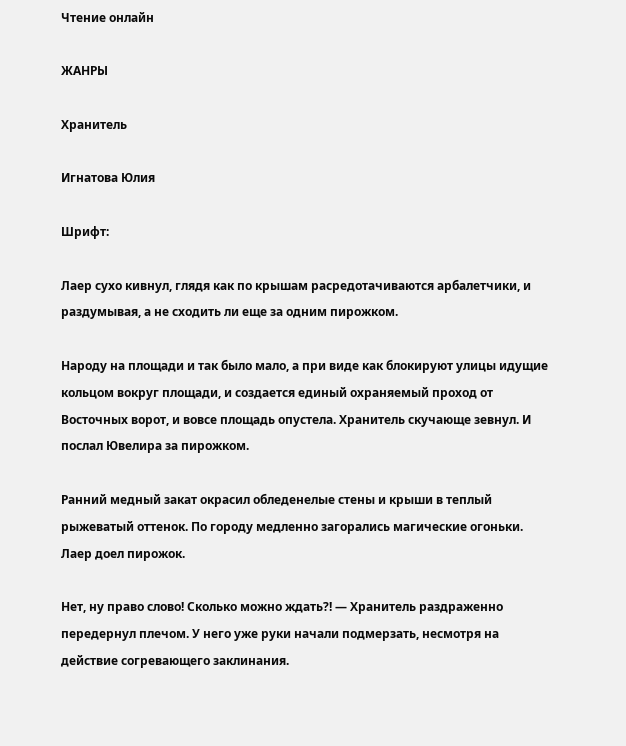Чтение онлайн

ЖАНРЫ

Хранитель

Игнатова Юлия

Шрифт:

Лаер сухо кивнул, глядя как по крышам расредотачиваются арбалетчики, и раздумывая, а не сходить ли еще за одним пирожком.

Народу на площади и так было мало, а при виде как блокируют улицы идущие кольцом вокруг площади, и создается единый охраняемый проход от Восточных ворот, и вовсе площадь опустела. Хранитель скучающе зевнул. И послал Ювелира за пирожком.

Ранний медный закат окрасил обледенелые стены и крыши в теплый рыжеватый оттенок. По городу медленно загорались магические огоньки. Лаер доел пирожок.

Нет, ну право слово! Сколько можно ждать?! — Хранитель раздраженно передернул плечом. У него уже руки начали подмерзать, несмотря на действие согревающего заклинания.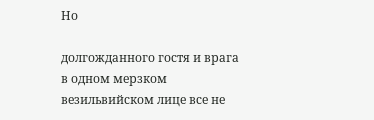Но

долгожданного гостя и врага в одном мерзком везильвийском лице все не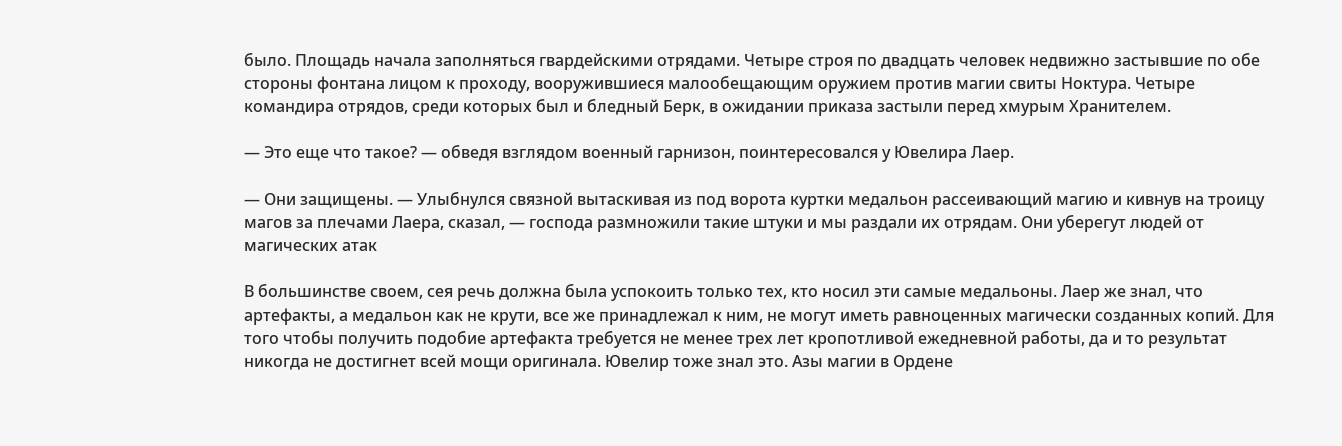было. Площадь начала заполняться гвардейскими отрядами. Четыре строя по двадцать человек недвижно застывшие по обе стороны фонтана лицом к проходу, вооружившиеся малообещающим оружием против магии свиты Ноктура. Четыре командира отрядов, среди которых был и бледный Берк, в ожидании приказа застыли перед хмурым Хранителем.

— Это еще что такое? — обведя взглядом военный гарнизон, поинтересовался у Ювелира Лаер.

— Они защищены. — Улыбнулся связной вытаскивая из под ворота куртки медальон рассеивающий магию и кивнув на троицу магов за плечами Лаера, сказал, — господа размножили такие штуки и мы раздали их отрядам. Они уберегут людей от магических атак

В большинстве своем, сея речь должна была успокоить только тех, кто носил эти самые медальоны. Лаер же знал, что артефакты, а медальон как не крути, все же принадлежал к ним, не могут иметь равноценных магически созданных копий. Для того чтобы получить подобие артефакта требуется не менее трех лет кропотливой ежедневной работы, да и то результат никогда не достигнет всей мощи оригинала. Ювелир тоже знал это. Азы магии в Ордене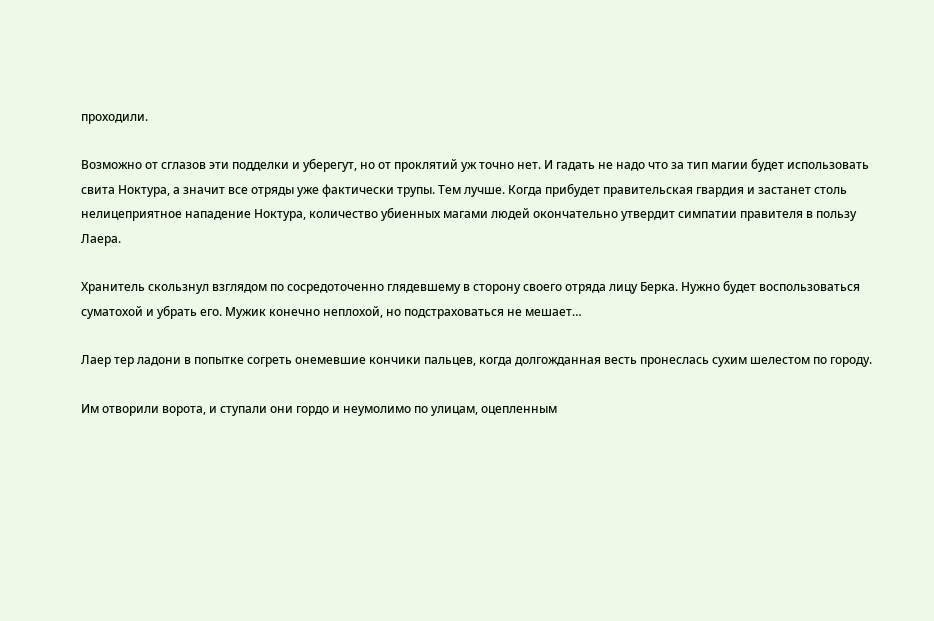проходили.

Возможно от сглазов эти подделки и уберегут, но от проклятий уж точно нет. И гадать не надо что за тип магии будет использовать свита Ноктура, а значит все отряды уже фактически трупы. Тем лучше. Когда прибудет правительская гвардия и застанет столь нелицеприятное нападение Ноктура, количество убиенных магами людей окончательно утвердит симпатии правителя в пользу Лаера.

Хранитель скользнул взглядом по сосредоточенно глядевшему в сторону своего отряда лицу Берка. Нужно будет воспользоваться суматохой и убрать его. Мужик конечно неплохой, но подстраховаться не мешает…

Лаер тер ладони в попытке согреть онемевшие кончики пальцев, когда долгожданная весть пронеслась сухим шелестом по городу.

Им отворили ворота, и ступали они гордо и неумолимо по улицам, оцепленным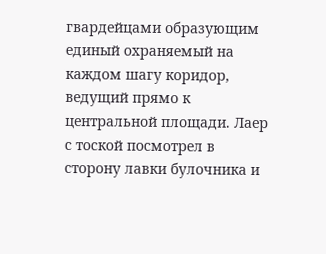гвардейцами образующим единый охраняемый на каждом шагу коридор, ведущий прямо к центральной площади. Лаер с тоской посмотрел в сторону лавки булочника и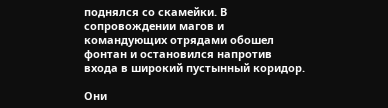поднялся со скамейки. В сопровождении магов и командующих отрядами обошел фонтан и остановился напротив входа в широкий пустынный коридор.

Они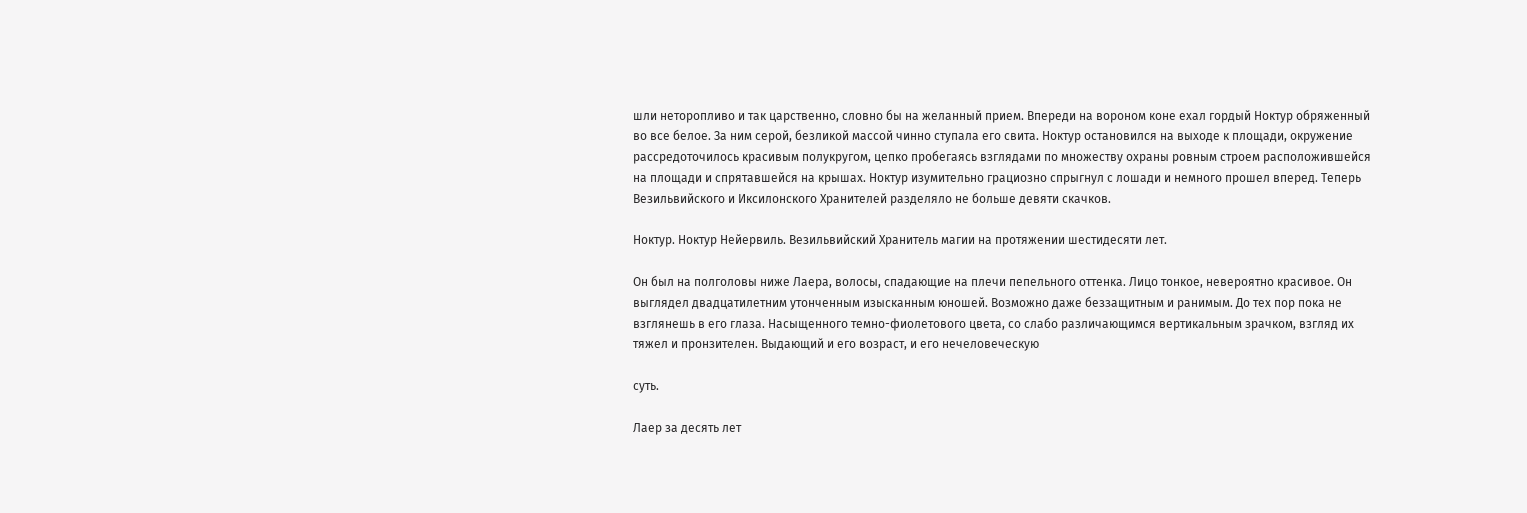шли неторопливо и так царственно, словно бы на желанный прием. Впереди на вороном коне ехал гордый Ноктур обряженный во все белое. За ним серой, безликой массой чинно ступала его свита. Ноктур остановился на выходе к площади, окружение рассредоточилось красивым полукругом, цепко пробегаясь взглядами по множеству охраны ровным строем расположившейся на площади и спрятавшейся на крышах. Ноктур изумительно грациозно спрыгнул с лошади и немного прошел вперед. Теперь Везильвийского и Иксилонского Хранителей разделяло не больше девяти скачков.

Ноктур. Ноктур Нейервиль. Везильвийский Хранитель магии на протяжении шестидесяти лет.

Он был на полголовы ниже Лаера, волосы, спадающие на плечи пепельного оттенка. Лицо тонкое, невероятно красивое. Он выглядел двадцатилетним утонченным изысканным юношей. Возможно даже беззащитным и ранимым. До тех пор пока не взглянешь в его глаза. Насыщенного темно-фиолетового цвета, со слабо различающимся вертикальным зрачком, взгляд их тяжел и пронзителен. Выдающий и его возраст, и его нечеловеческую

суть.

Лаер за десять лет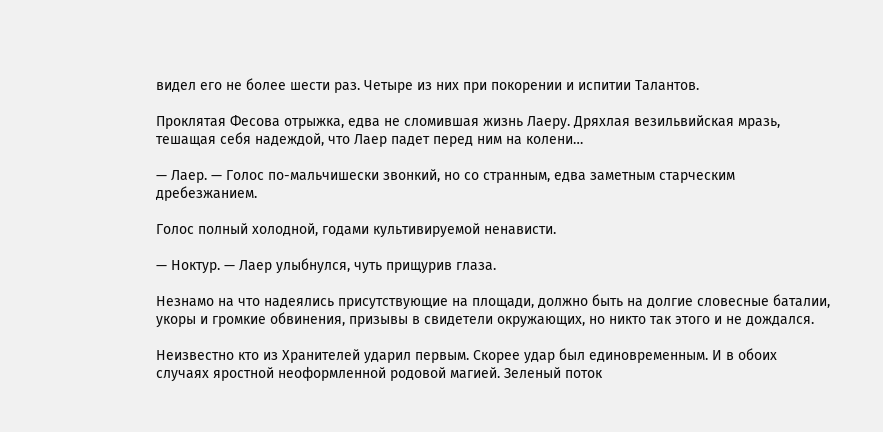видел его не более шести раз. Четыре из них при покорении и испитии Талантов.

Проклятая Фесова отрыжка, едва не сломившая жизнь Лаеру. Дряхлая везильвийская мразь, тешащая себя надеждой, что Лаер падет перед ним на колени…

— Лаер. — Голос по-мальчишески звонкий, но со странным, едва заметным старческим дребезжанием.

Голос полный холодной, годами культивируемой ненависти.

— Ноктур. — Лаер улыбнулся, чуть прищурив глаза.

Незнамо на что надеялись присутствующие на площади, должно быть на долгие словесные баталии, укоры и громкие обвинения, призывы в свидетели окружающих, но никто так этого и не дождался.

Неизвестно кто из Хранителей ударил первым. Скорее удар был единовременным. И в обоих случаях яростной неоформленной родовой магией. Зеленый поток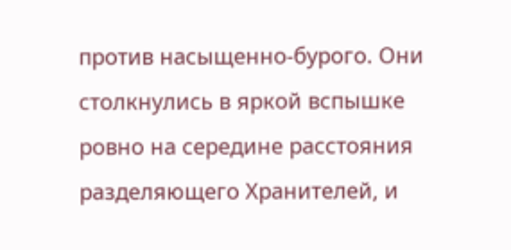против насыщенно-бурого. Они столкнулись в яркой вспышке ровно на середине расстояния разделяющего Хранителей, и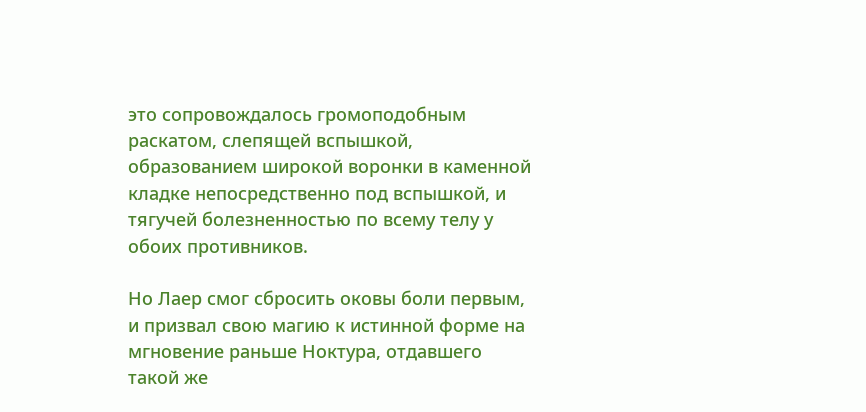это сопровождалось громоподобным раскатом, слепящей вспышкой, образованием широкой воронки в каменной кладке непосредственно под вспышкой, и тягучей болезненностью по всему телу у обоих противников.

Но Лаер смог сбросить оковы боли первым, и призвал свою магию к истинной форме на мгновение раньше Ноктура, отдавшего такой же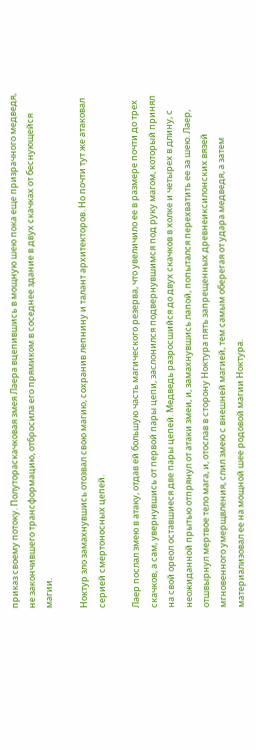приказ своему потоку. Полутораскачковая змея Лаера вцепившись в мощную шею пока еще призрачного медведя, не закончившего трансформацию, отбросила его прямиком в соседнее здание в двух скачках от беснующейся магии.

Ноктур зло замахнувшись отозвал свою магию, сохранив лепнину и талант архитекторов. Но почти тут же атаковал серией смертоносных цепей.

Лаер послал змею в атаку, отдав ей большую часть магического резерва, что увеличило ее в размере почти до трех скачков, а сам, увернувшись от первой пары цепи, заслонился подвернувшимся под руку магом, который принял на свой ореол оставшиеся две пары цепей. Медведь разросшийся до двух скачков в холке и четырех в длину, с неожиданной прытью отпрянул от атаки змеи, и, замахнувшись лапой, попытался перехватить ее за шею. Лаер, отшвырнул мертвое тело мага, и, отослав в сторону Ноктура пять запрещенных древнеиксилонских вязей мгновенного умерщвления, слил змею с внешней магией, тем самым оберегая от удара медведя, а затем материализовал ее на мощной шее родовой магии Ноктура.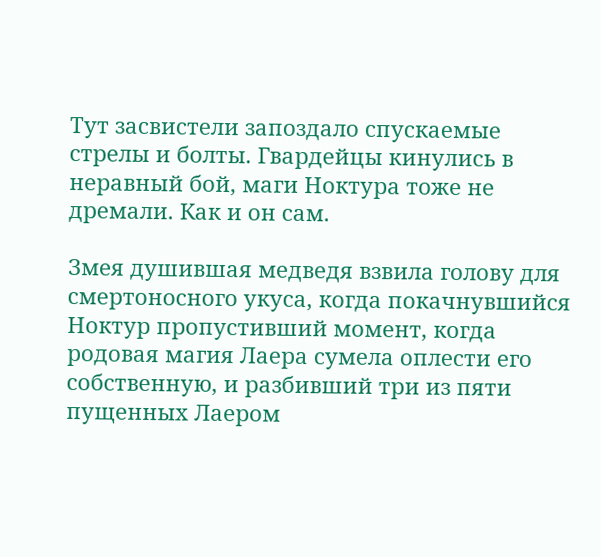Тут засвистели запоздало спускаемые стрелы и болты. Гвардейцы кинулись в неравный бой, маги Ноктура тоже не дремали. Как и он сам.

Змея душившая медведя взвила голову для смертоносного укуса, когда покачнувшийся Ноктур пропустивший момент, когда родовая магия Лаера сумела оплести его собственную, и разбивший три из пяти пущенных Лаером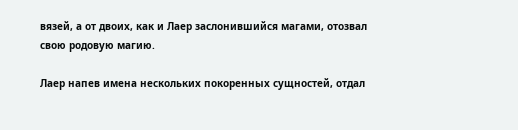вязей, а от двоих, как и Лаер заслонившийся магами, отозвал свою родовую магию.

Лаер напев имена нескольких покоренных сущностей, отдал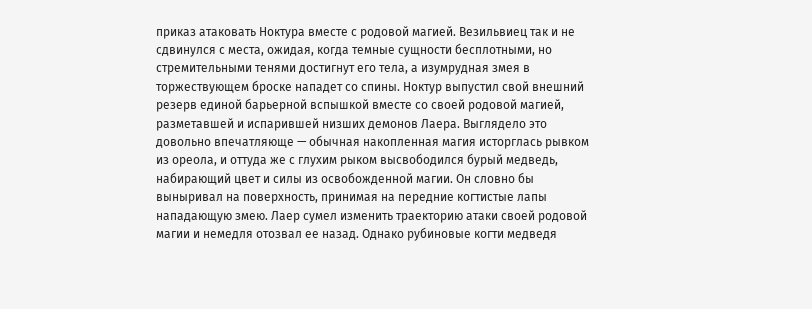приказ атаковать Ноктура вместе с родовой магией. Везильвиец так и не сдвинулся с места, ожидая, когда темные сущности бесплотными, но стремительными тенями достигнут его тела, а изумрудная змея в торжествующем броске нападет со спины. Ноктур выпустил свой внешний резерв единой барьерной вспышкой вместе со своей родовой магией, разметавшей и испарившей низших демонов Лаера. Выглядело это довольно впечатляюще — обычная накопленная магия исторглась рывком из ореола, и оттуда же с глухим рыком высвободился бурый медведь, набирающий цвет и силы из освобожденной магии. Он словно бы выныривал на поверхность, принимая на передние когтистые лапы нападающую змею. Лаер сумел изменить траекторию атаки своей родовой магии и немедля отозвал ее назад. Однако рубиновые когти медведя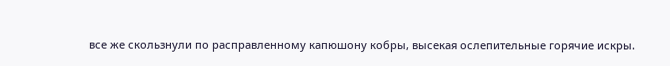все же скользнули по расправленному капюшону кобры, высекая ослепительные горячие искры.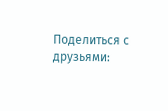Поделиться с друзьями: